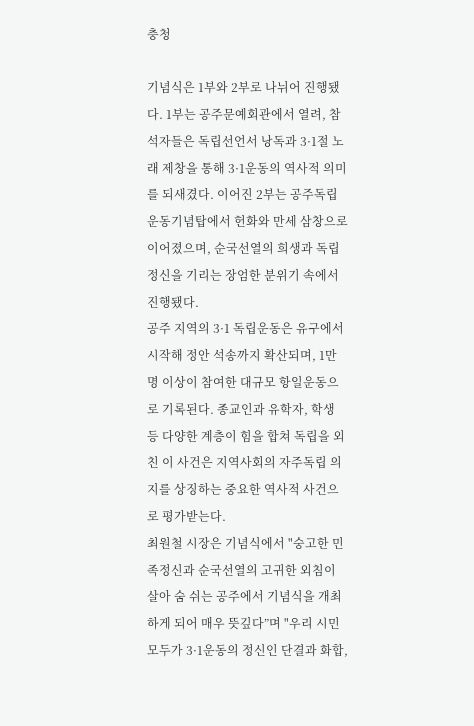충청

기념식은 1부와 2부로 나뉘어 진행됐다. 1부는 공주문예회관에서 열려, 참석자들은 독립선언서 낭독과 3·1절 노래 제창을 통해 3·1운동의 역사적 의미를 되새겼다. 이어진 2부는 공주독립운동기념탑에서 헌화와 만세 삼창으로 이어졌으며, 순국선열의 희생과 독립정신을 기리는 장엄한 분위기 속에서 진행됐다.
공주 지역의 3·1 독립운동은 유구에서 시작해 정안 석송까지 확산되며, 1만 명 이상이 참여한 대규모 항일운동으로 기록된다. 종교인과 유학자, 학생 등 다양한 계층이 힘을 합쳐 독립을 외친 이 사건은 지역사회의 자주독립 의지를 상징하는 중요한 역사적 사건으로 평가받는다.
최원철 시장은 기념식에서 "숭고한 민족정신과 순국선열의 고귀한 외침이 살아 숨 쉬는 공주에서 기념식을 개최하게 되어 매우 뜻깊다”며 "우리 시민 모두가 3·1운동의 정신인 단결과 화합,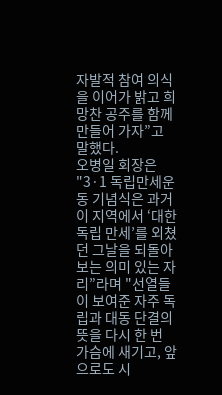자발적 참여 의식을 이어가 밝고 희망찬 공주를 함께 만들어 가자”고 말했다.
오병일 회장은 "3·1 독립만세운동 기념식은 과거 이 지역에서 ‘대한독립 만세’를 외쳤던 그날을 되돌아보는 의미 있는 자리”라며 "선열들이 보여준 자주 독립과 대동 단결의 뜻을 다시 한 번 가슴에 새기고, 앞으로도 시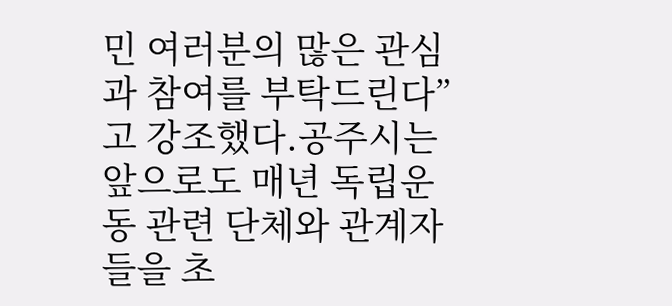민 여러분의 많은 관심과 참여를 부탁드린다”고 강조했다.공주시는 앞으로도 매년 독립운동 관련 단체와 관계자들을 초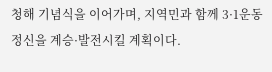청해 기념식을 이어가며, 지역민과 함께 3·1운동 정신을 계승·발전시킬 계획이다.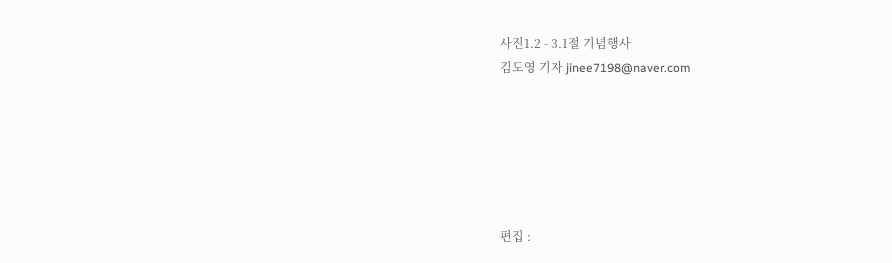사진1.2 - 3.1절 기념행사
김도영 기자 jinee7198@naver.com






편집 :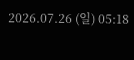2026.07.26 (일) 05:18